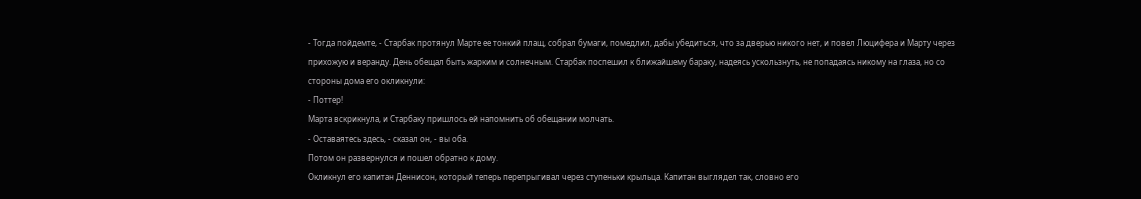- Тогда пойдемте, - Старбак протянул Марте ее тонкий плащ, собрал бумаги, помедлил, дабы убедиться, что за дверью никого нет, и повел Люцифера и Марту через прихожую и веранду. День обещал быть жарким и солнечным. Старбак поспешил к ближайшему бараку, надеясь ускользнуть, не попадаясь никому на глаза, но со стороны дома его окликнули:
- Поттер!
Марта вскрикнула, и Старбаку пришлось ей напомнить об обещании молчать.
- Оставаятесь здесь, - сказал он, - вы оба.
Потом он развернулся и пошел обратно к дому.
Окликнул его капитан Деннисон, который теперь перепрыгивал через ступеньки крыльца. Капитан выглядел так, словно его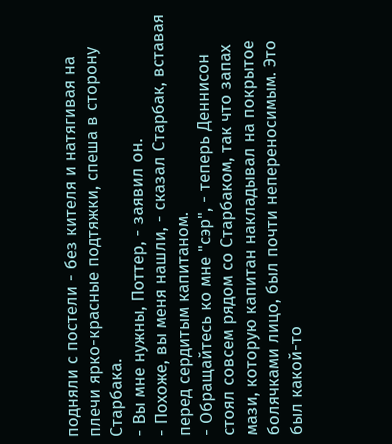подняли с постели - без кителя и натягивая на плечи ярко-красные подтяжки, спеша в сторону Старбака.
- Вы мне нужны, Поттер, - заявил он.
- Похоже, вы меня нашли, - сказал Старбак, вставая перед сердитым капитаном.
- Обращайтесь ко мне "сэр", - теперь Деннисон стоял совсем рядом со Старбаком, так что запах мази, которую капитан накладывал на покрытое болячками лицо, был почти непереносимым. Это был какой-то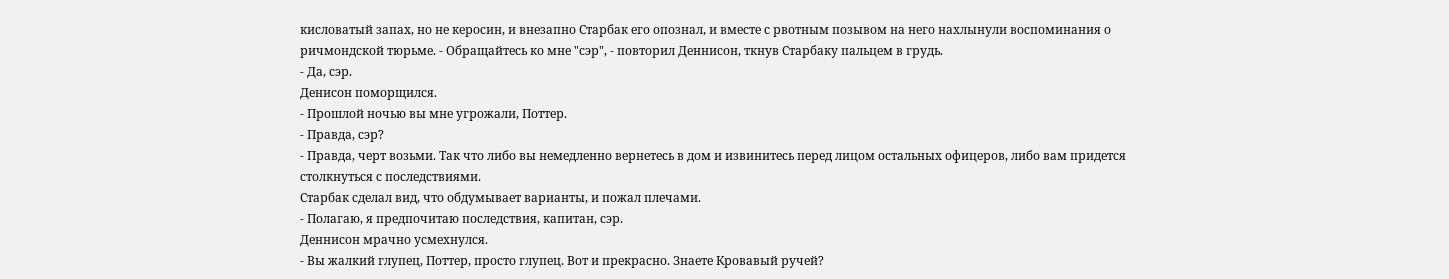кисловатый запах, но не керосин, и внезапно Старбак его опознал, и вместе с рвотным позывом на него нахлынули воспоминания о ричмондской тюрьме. - Обращайтесь ко мне "сэр", - повторил Деннисон, ткнув Старбаку пальцем в грудь.
- Да, сэр.
Денисон поморщился.
- Прошлой ночью вы мне угрожали, Поттер.
- Правда, сэр?
- Правда, черт возьми. Так что либо вы немедленно вернетесь в дом и извинитесь перед лицом остальных офицеров, либо вам придется столкнуться с последствиями.
Старбак сделал вид, что обдумывает варианты, и пожал плечами.
- Полагаю, я предпочитаю последствия, капитан, сэр.
Деннисон мрачно усмехнулся.
- Вы жалкий глупец, Поттер, просто глупец. Вот и прекрасно. Знаете Кровавый ручей?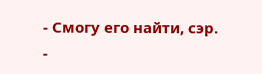- Смогу его найти, сэр.
-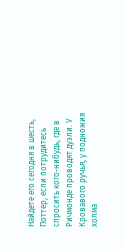Найдете его сегодня в шесть, Поттер, если потрудитесь спросить кого-нибудь, где в Ричмонде проводят дуэли. У Кровавого ручья, у подножия холма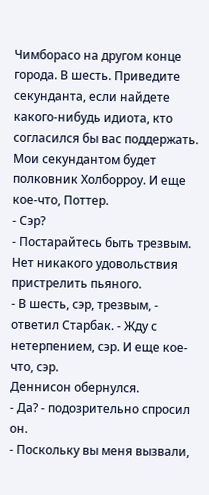Чимборасо на другом конце города. В шесть. Приведите секунданта, если найдете какого-нибудь идиота, кто согласился бы вас поддержать. Мои секундантом будет полковник Холборроу. И еще кое-что, Поттер.
- Сэр?
- Постарайтесь быть трезвым. Нет никакого удовольствия пристрелить пьяного.
- В шесть, сэр, трезвым, - ответил Старбак. - Жду с нетерпением, сэр. И еще кое-что, сэр.
Деннисон обернулся.
- Да? - подозрительно спросил он.
- Поскольку вы меня вызвали,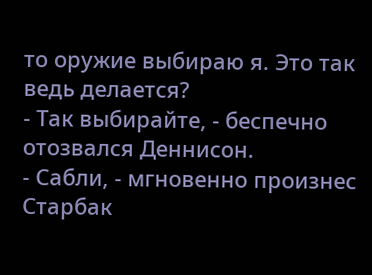то оружие выбираю я. Это так ведь делается?
- Так выбирайте, - беспечно отозвался Деннисон.
- Сабли, - мгновенно произнес Старбак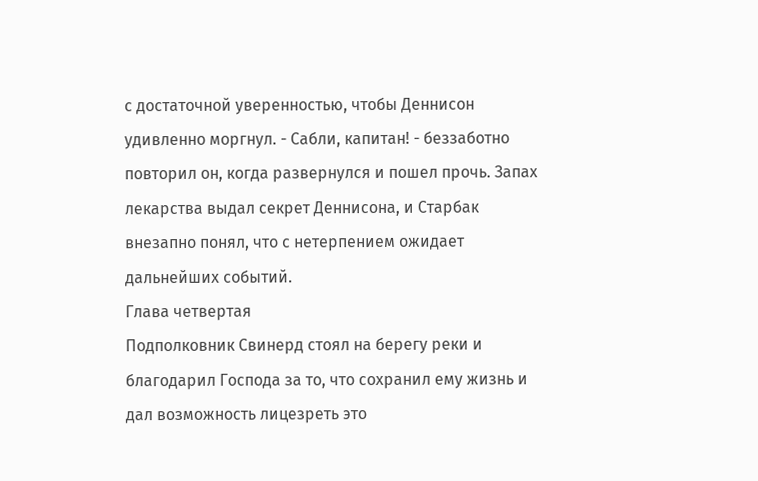с достаточной уверенностью, чтобы Деннисон удивленно моргнул. - Сабли, капитан! - беззаботно повторил он, когда развернулся и пошел прочь. Запах лекарства выдал секрет Деннисона, и Старбак внезапно понял, что с нетерпением ожидает дальнейших событий.
Глава четвертая
Подполковник Свинерд стоял на берегу реки и благодарил Господа за то, что сохранил ему жизнь и дал возможность лицезреть это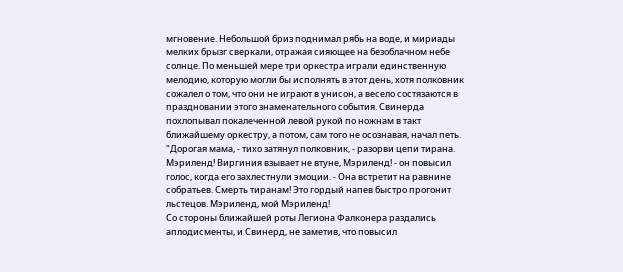мгновение. Небольшой бриз поднимал рябь на воде, и мириады мелких брызг сверкали, отражая сияющее на безоблачном небе солнце. По меньшей мере три оркестра играли единственную мелодию, которую могли бы исполнять в этот день, хотя полковник сожалел о том, что они не играют в унисон, а весело состязаются в праздновании этого знаменательного события. Свинерда похлопывал покалеченной левой рукой по ножнам в такт ближайшему оркестру, а потом, сам того не осознавая, начал петь.
"Дорогая мама, - тихо затянул полковник, - разорви цепи тирана. Мэриленд! Виргиния взывает не втуне, Мэриленд! - он повысил голос, когда его захлестнули эмоции. - Она встретит на равнине собратьев. Смерть тиранам! Это гордый напев быстро прогонит льстецов. Мэриленд, мой Мэриленд!
Со стороны ближайшей роты Легиона Фалконера раздались аплодисменты, и Свинерд, не заметив, что повысил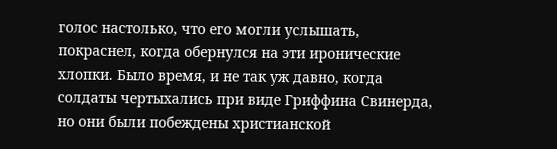голос настолько, что его могли услышать, покраснел, когда обернулся на эти иронические хлопки. Было время, и не так уж давно, когда солдаты чертыхались при виде Гриффина Свинерда, но они были побеждены христианской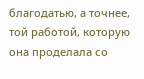благодатью, а точнее, той работой, которую она проделала со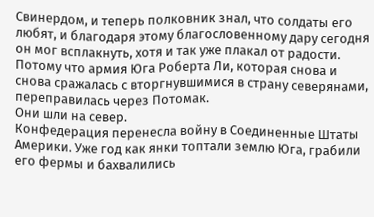Свинердом, и теперь полковник знал, что солдаты его любят, и благодаря этому благословенному дару сегодня он мог всплакнуть, хотя и так уже плакал от радости.
Потому что армия Юга Роберта Ли, которая снова и снова сражалась с вторгнувшимися в страну северянами, переправилась через Потомак.
Они шли на север.
Конфедерация перенесла войну в Соединенные Штаты Америки. Уже год как янки топтали землю Юга, грабили его фермы и бахвалились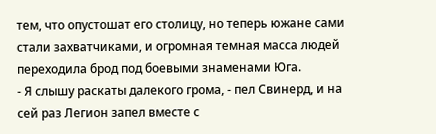тем, что опустошат его столицу, но теперь южане сами стали захватчиками, и огромная темная масса людей переходила брод под боевыми знаменами Юга.
- Я слышу раскаты далекого грома, - пел Свинерд, и на сей раз Легион запел вместе с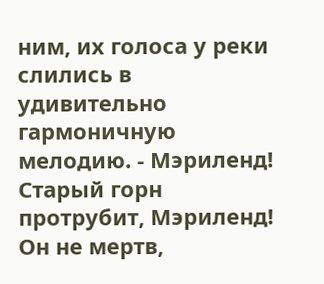ним, их голоса у реки слились в удивительно гармоничную мелодию. - Мэриленд! Старый горн протрубит, Мэриленд! Он не мертв,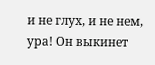и не глух, и не нем, ура! Он выкинет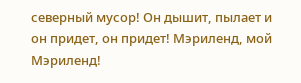северный мусор! Он дышит, пылает и он придет, он придет! Мэриленд, мой Мэриленд!